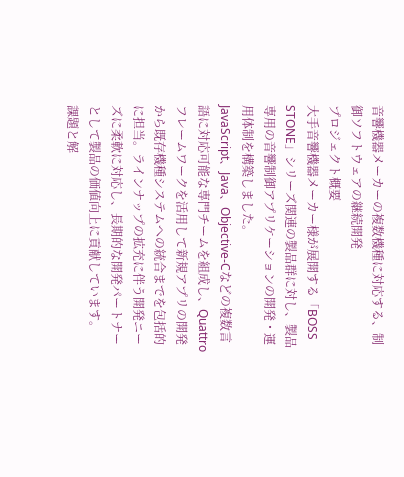音響機器メーカーの複数機種に対応する、制御ソフトウェアの継続開発
プロジェクト概要
大手音響機器メーカー様が展開する「BOSS STONE」シリーズ関連の製品群に対し、製品専用の音響制御アプリケーションの開発・運用体制を構築しました。
JavaScript、Java、Objective-Cなどの複数言語に対応可能な専門チームを組成し、Quattroフレームワークを活用して新規アプリの開発から既存機種システムへの統合までを包括的に担当。ラインナップの拡充に伴う開発ニーズに柔軟に対応し、長期的な開発パートナーとして製品の価値向上に貢献しています。
課題と解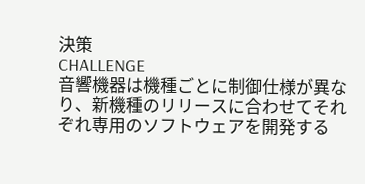決策
CHALLENGE
音響機器は機種ごとに制御仕様が異なり、新機種のリリースに合わせてそれぞれ専用のソフトウェアを開発する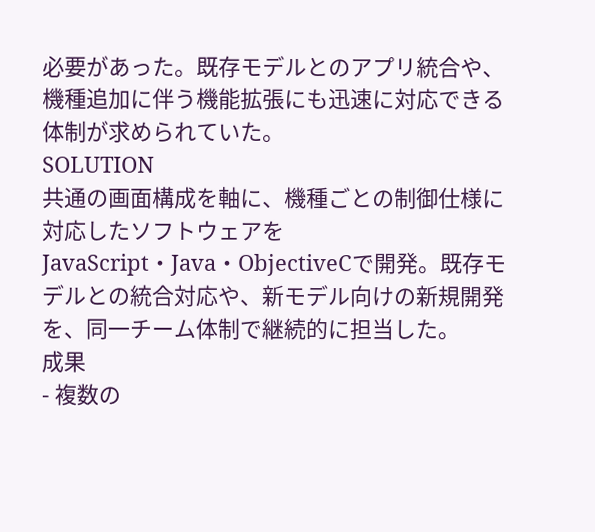必要があった。既存モデルとのアプリ統合や、機種追加に伴う機能拡張にも迅速に対応できる体制が求められていた。
SOLUTION
共通の画面構成を軸に、機種ごとの制御仕様に対応したソフトウェアをJavaScript・Java・ObjectiveCで開発。既存モデルとの統合対応や、新モデル向けの新規開発を、同一チーム体制で継続的に担当した。
成果
- 複数の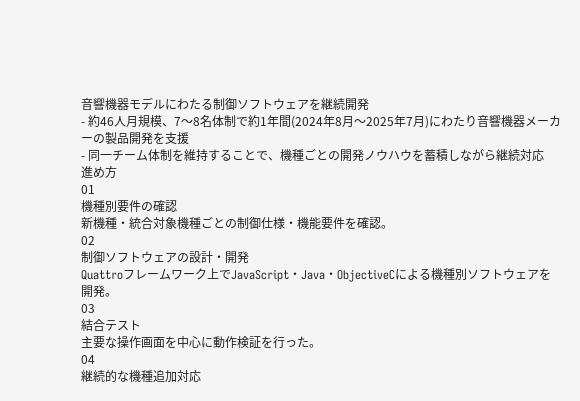音響機器モデルにわたる制御ソフトウェアを継続開発
- 約46人月規模、7〜8名体制で約1年間(2024年8月〜2025年7月)にわたり音響機器メーカーの製品開発を支援
- 同一チーム体制を維持することで、機種ごとの開発ノウハウを蓄積しながら継続対応
進め方
01
機種別要件の確認
新機種・統合対象機種ごとの制御仕様・機能要件を確認。
02
制御ソフトウェアの設計・開発
Quattroフレームワーク上でJavaScript・Java・ObjectiveCによる機種別ソフトウェアを開発。
03
結合テスト
主要な操作画面を中心に動作検証を行った。
04
継続的な機種追加対応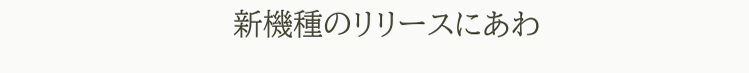新機種のリリースにあわ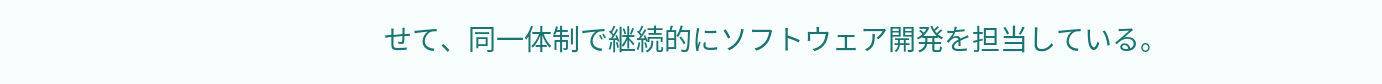せて、同一体制で継続的にソフトウェア開発を担当している。